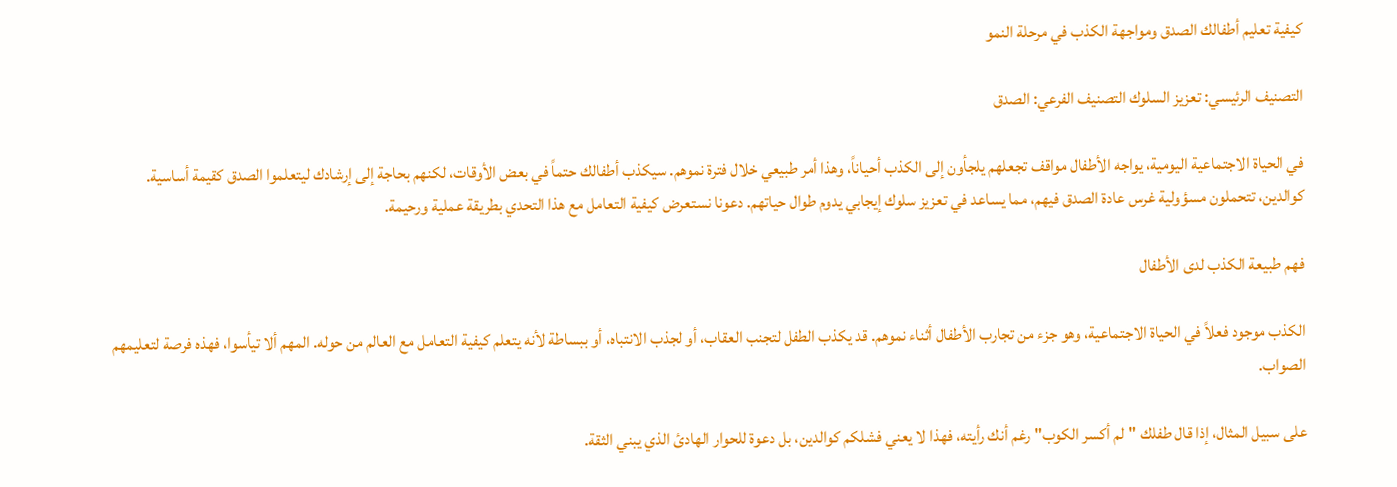كيفية تعليم أطفالك الصدق ومواجهة الكذب في مرحلة النمو

التصنيف الرئيسي: تعزيز السلوك التصنيف الفرعي: الصدق

في الحياة الاجتماعية اليومية، يواجه الأطفال مواقف تجعلهم يلجأون إلى الكذب أحياناً، وهذا أمر طبيعي خلال فترة نموهم. سيكذب أطفالك حتماً في بعض الأوقات، لكنهم بحاجة إلى إرشادك ليتعلموا الصدق كقيمة أساسية. كوالدين، تتحملون مسؤولية غرس عادة الصدق فيهم، مما يساعد في تعزيز سلوك إيجابي يدوم طوال حياتهم. دعونا نستعرض كيفية التعامل مع هذا التحدي بطريقة عملية ورحيمة.

فهم طبيعة الكذب لدى الأطفال

الكذب موجود فعلاً في الحياة الاجتماعية، وهو جزء من تجارب الأطفال أثناء نموهم. قد يكذب الطفل لتجنب العقاب، أو لجذب الانتباه، أو ببساطة لأنه يتعلم كيفية التعامل مع العالم من حوله. المهم ألا تيأسوا، فهذه فرصة لتعليمهم الصواب.

على سبيل المثال، إذا قال طفلك "لم أكسر الكوب" رغم أنك رأيته، فهذا لا يعني فشلكم كوالدين، بل دعوة للحوار الهادئ الذي يبني الثقة.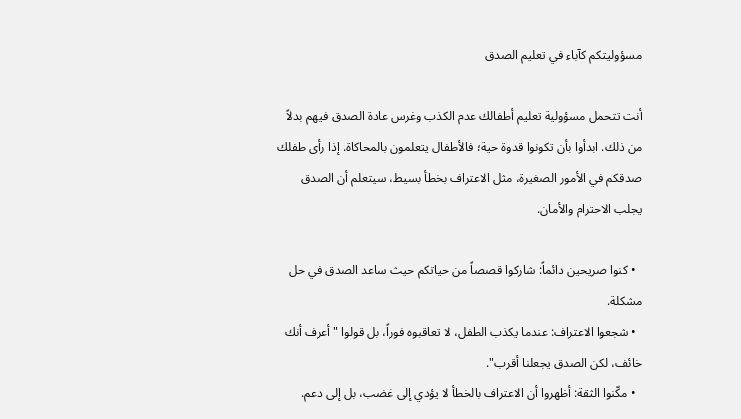مسؤوليتكم كآباء في تعليم الصدق

أنت تتحمل مسؤولية تعليم أطفالك عدم الكذب وغرس عادة الصدق فيهم بدلاً من ذلك. ابدأوا بأن تكونوا قدوة حية؛ فالأطفال يتعلمون بالمحاكاة. إذا رأى طفلك صدقكم في الأمور الصغيرة، مثل الاعتراف بخطأ بسيط، سيتعلم أن الصدق يجلب الاحترام والأمان.

  • كنوا صريحين دائماً: شاركوا قصصاً من حياتكم حيث ساعد الصدق في حل مشكلة.
  • شجعوا الاعتراف: عندما يكذب الطفل، لا تعاقبوه فوراً، بل قولوا "أعرف أنك خائف، لكن الصدق يجعلنا أقرب".
  • مكّنوا الثقة: أظهروا أن الاعتراف بالخطأ لا يؤدي إلى غضب، بل إلى دعم.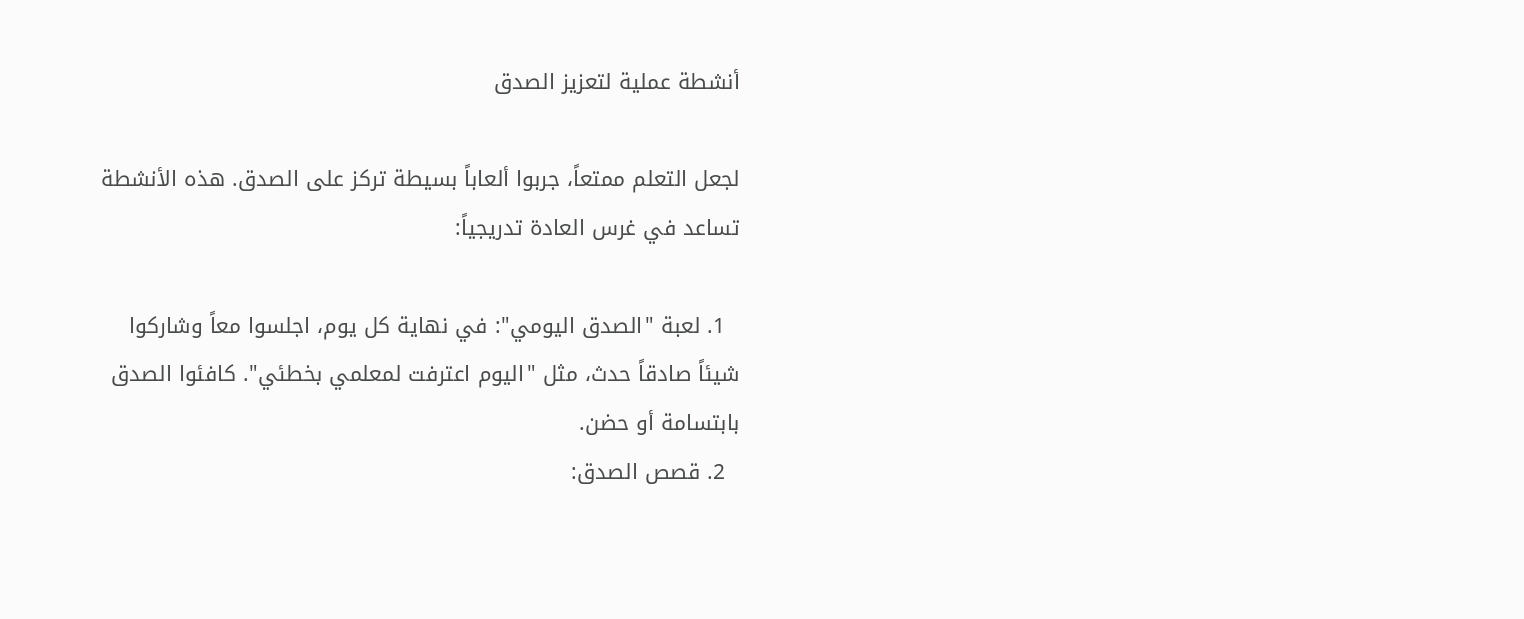أنشطة عملية لتعزيز الصدق

لجعل التعلم ممتعاً، جربوا ألعاباً بسيطة تركز على الصدق. هذه الأنشطة تساعد في غرس العادة تدريجياً:

  1. لعبة "الصدق اليومي": في نهاية كل يوم، اجلسوا معاً وشاركوا شيئاً صادقاً حدث، مثل "اليوم اعترفت لمعلمي بخطئي". كافئوا الصدق بابتسامة أو حضن.
  2. قصص الصدق: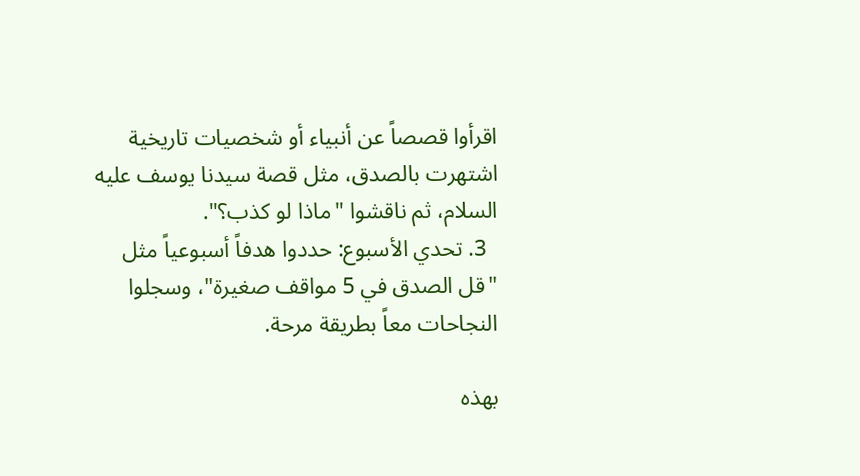اقرأوا قصصاً عن أنبياء أو شخصيات تاريخية اشتهرت بالصدق، مثل قصة سيدنا يوسف عليه السلام، ثم ناقشوا "ماذا لو كذب؟".
  3. تحدي الأسبوع: حددوا هدفاً أسبوعياً مثل "قل الصدق في 5 مواقف صغيرة"، وسجلوا النجاحات معاً بطريقة مرحة.

بهذه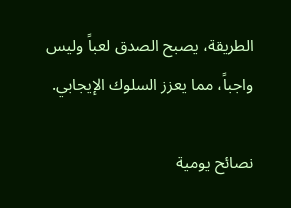الطريقة، يصبح الصدق لعباً وليس واجباً، مما يعزز السلوك الإيجابي.

نصائح يومية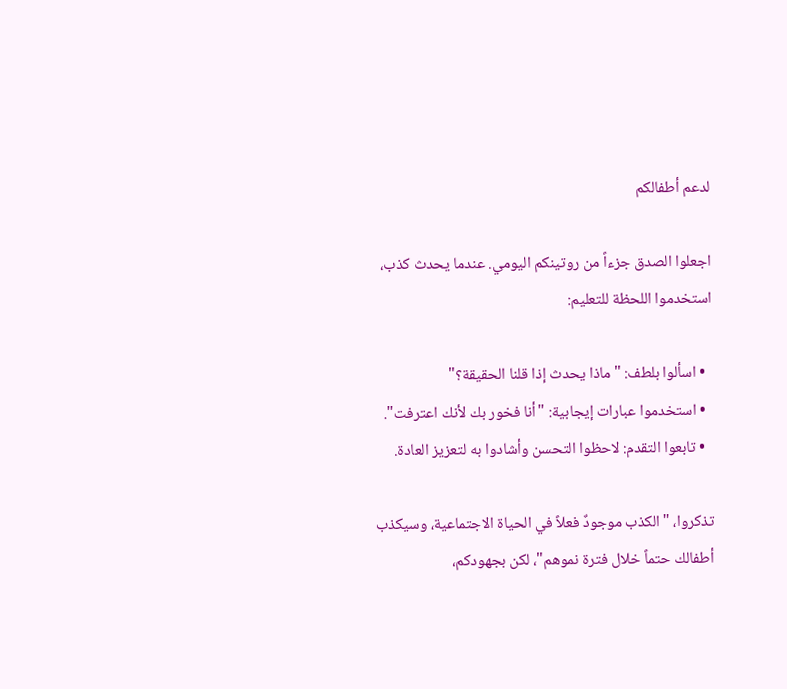لدعم أطفالكم

اجعلوا الصدق جزءاً من روتينكم اليومي. عندما يحدث كذب، استخدموا اللحظة للتعليم:

  • اسألوا بلطف: "ماذا يحدث إذا قلنا الحقيقة؟"
  • استخدموا عبارات إيجابية: "أنا فخور بك لأنك اعترفت".
  • تابعوا التقدم: لاحظوا التحسن وأشادوا به لتعزيز العادة.

تذكروا، "الكذب موجودٌ فعلاً في الحياة الاجتماعية، وسيكذب أطفالك حتماً خلال فترة نموهم"، لكن بجهودكم،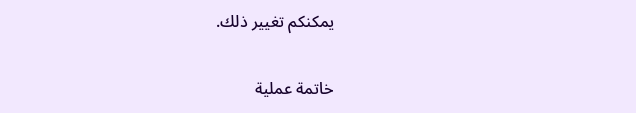يمكنكم تغيير ذلك.

خاتمة عملية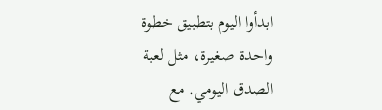ابدأوا اليوم بتطبيق خطوة واحدة صغيرة، مثل لعبة الصدق اليومي. مع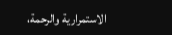الاستمرارية والرحمة،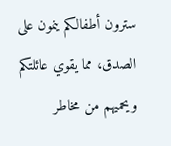سترون أطفالكم ينمون على الصدق، مما يقوي عائلتكم ويحميهم من مخاطر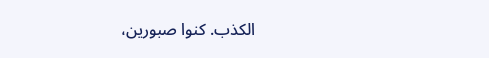الكذب. كنوا صبورين،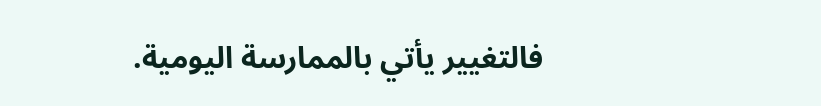فالتغيير يأتي بالممارسة اليومية.